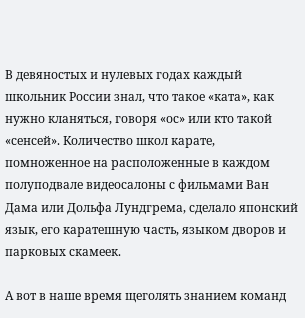В девяностых и нулевых годах каждый школьник России знал, что такое «ката», как нужно кланяться, говоря «ос» или кто такой «сенсей». Количество школ карате, помноженное на расположенные в каждом полуподвале видеосалоны с фильмами Ван Дама или Дольфа Лундгрема, сделало японский язык, его каратешную часть, языком дворов и парковых скамеек.

А вот в наше время щеголять знанием команд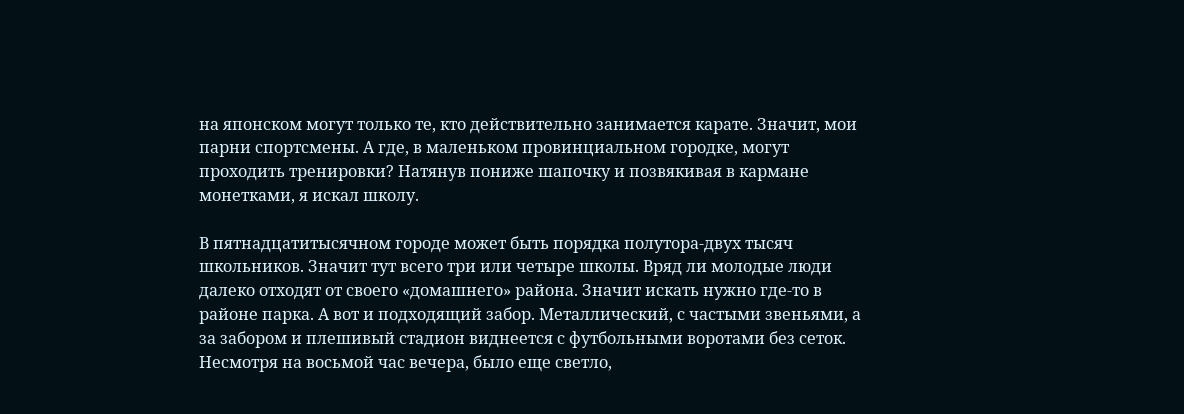на японском могут только те, кто действительно занимается карате. Значит, мои парни спортсмены. А где, в маленьком провинциальном городке, могут проходить тренировки? Натянув пониже шапочку и позвякивая в кармане монетками, я искал школу.

В пятнадцатитысячном городе может быть порядка полутора-двух тысяч школьников. Значит тут всего три или четыре школы. Вряд ли молодые люди далеко отходят от своего «домашнего» района. Значит искать нужно где-то в районе парка. А вот и подходящий забор. Металлический, с частыми звеньями, а за забором и плешивый стадион виднеется с футбольными воротами без сеток. Несмотря на восьмой час вечера, было еще светло,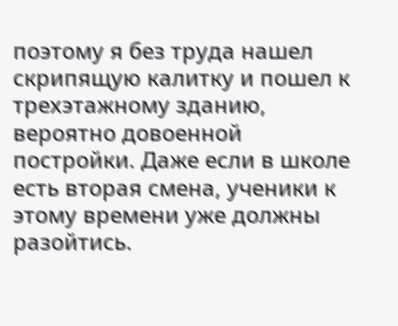поэтому я без труда нашел скрипящую калитку и пошел к трехэтажному зданию, вероятно довоенной постройки. Даже если в школе есть вторая смена, ученики к этому времени уже должны разойтись.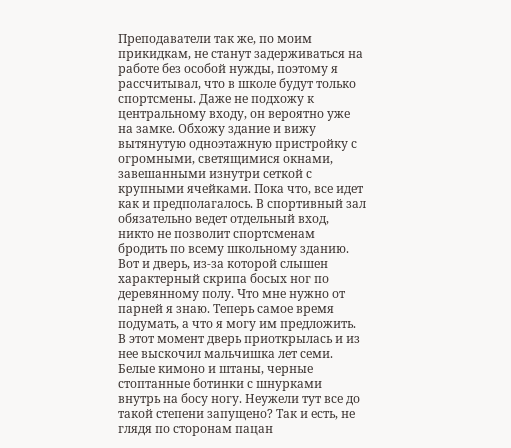Преподаватели так же, по моим прикидкам, не станут задерживаться на работе без особой нужды, поэтому я рассчитывал, что в школе будут только спортсмены. Даже не подхожу к центральному входу, он вероятно уже на замке. Обхожу здание и вижу вытянутую одноэтажную пристройку с огромными, светящимися окнами, завешанными изнутри сеткой с крупными ячейками. Пока что, все идет как и предполагалось. В спортивный зал обязательно ведет отдельный вход, никто не позволит спортсменам бродить по всему школьному зданию. Вот и дверь, из-за которой слышен характерный скрипа босых ног по деревянному полу. Что мне нужно от парней я знаю. Теперь самое время подумать, а что я могу им предложить. В этот момент дверь приоткрылась и из нее выскочил мальчишка лет семи. Белые кимоно и штаны, черные стоптанные ботинки с шнурками внутрь на босу ногу. Неужели тут все до такой степени запущено? Так и есть, не глядя по сторонам пацан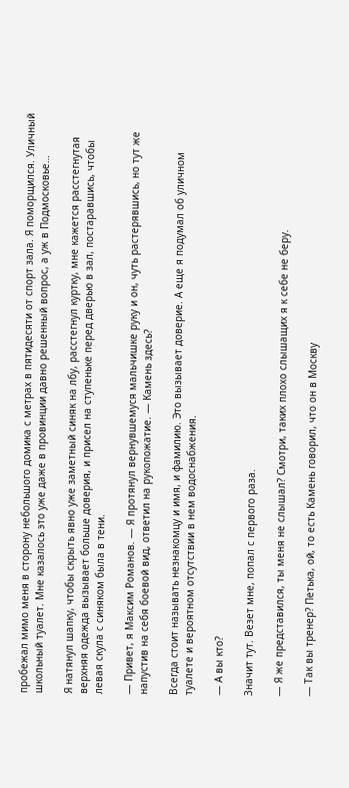пробежал мимо меня в сторону небольшого домика с метрах в пятидесяти от спорт зала. Я поморщился. Уличный школьный туалет. Мне казалось это уже даже в провинции давно решенный вопрос, а уж в Подмосковье…

Я натянул шапку, чтобы скрыть явно уже заметный синяк на лбу, расстегнул куртку, мне кажется расстегнутая верхняя одежда вызывает больше доверия, и присел на ступеньке перед дверью в зал, постаравшись, чтобы левая скула с синяком была в тени.

— Привет, я Максим Романов. — Я протянул вернувшемуся мальчишке руку и он, чуть растерявшись, но тут же напустив на себя боевой вид, ответил на рукопожатие. — Камень здесь?

Всегда стоит называть незнакомцу и имя, и фамилию. Это вызывает доверие. А еще я подумал об уличном туалете и вероятном отсутствии в нем водоснабжения.

— А вы кто?

Значит тут. Везет мне, попал с первого раза.

— Я же представился, ты меня не слышал? Смотри, таких плохо слышащих я к себе не беру.

— Так вы тренер? Петька, ой, то есть Камень говорил, что он в Москву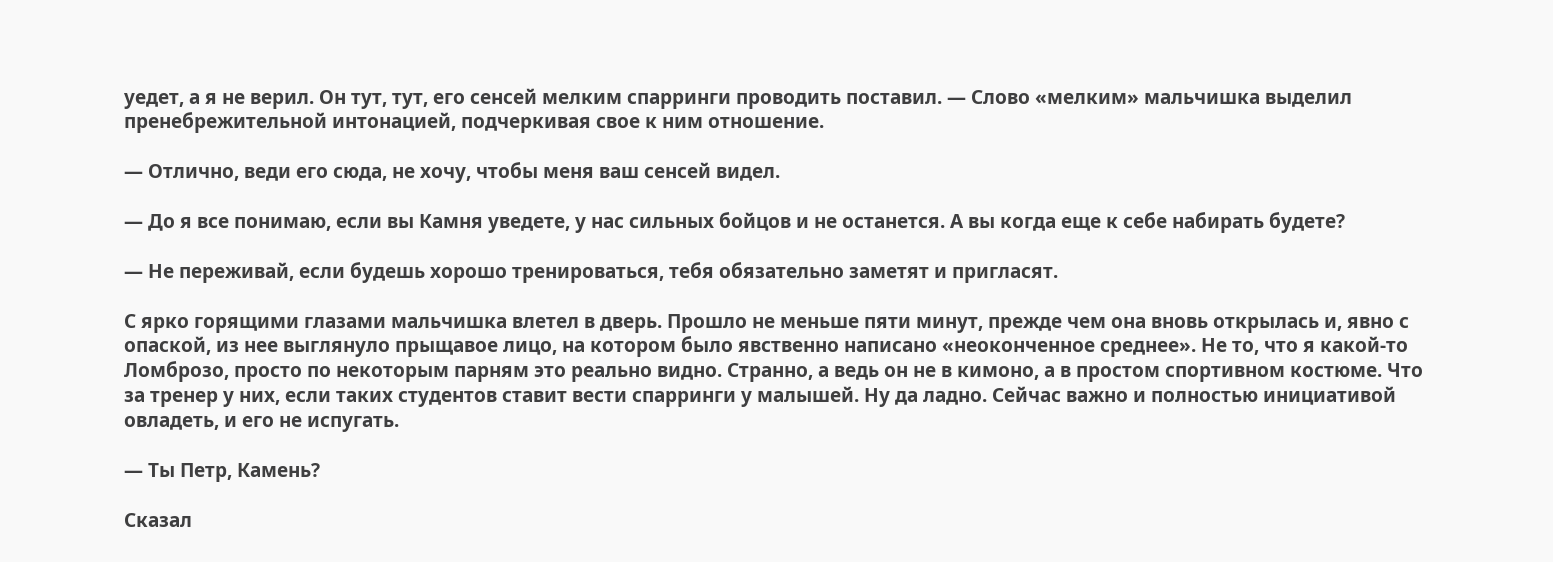уедет, а я не верил. Он тут, тут, его сенсей мелким спарринги проводить поставил. — Слово «мелким» мальчишка выделил пренебрежительной интонацией, подчеркивая свое к ним отношение.

— Отлично, веди его сюда, не хочу, чтобы меня ваш сенсей видел.

— До я все понимаю, если вы Камня уведете, у нас сильных бойцов и не останется. А вы когда еще к себе набирать будете?

— Не переживай, если будешь хорошо тренироваться, тебя обязательно заметят и пригласят.

С ярко горящими глазами мальчишка влетел в дверь. Прошло не меньше пяти минут, прежде чем она вновь открылась и, явно с опаской, из нее выглянуло прыщавое лицо, на котором было явственно написано «неоконченное среднее». Не то, что я какой-то Ломброзо, просто по некоторым парням это реально видно. Странно, а ведь он не в кимоно, а в простом спортивном костюме. Что за тренер у них, если таких студентов ставит вести спарринги у малышей. Ну да ладно. Сейчас важно и полностью инициативой овладеть, и его не испугать.

— Ты Петр, Камень?

Сказал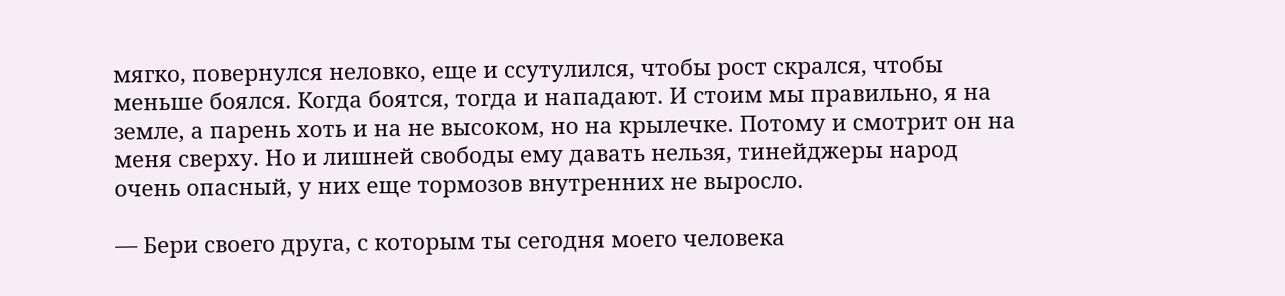мягко, повернулся неловко, еще и ссутулился, чтобы рост скрался, чтобы меньше боялся. Когда боятся, тогда и нападают. И стоим мы правильно, я на земле, а парень хоть и на не высоком, но на крылечке. Потому и смотрит он на меня сверху. Но и лишней свободы ему давать нельзя, тинейджеры народ очень опасный, у них еще тормозов внутренних не выросло.

— Бери своего друга, с которым ты сегодня моего человека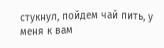стукнул, пойдем чай пить, у меня к вам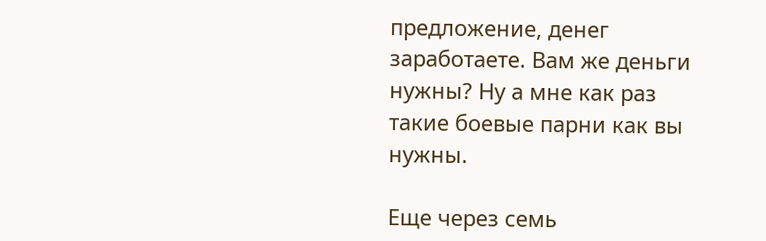предложение, денег заработаете. Вам же деньги нужны? Ну а мне как раз такие боевые парни как вы нужны.

Еще через семь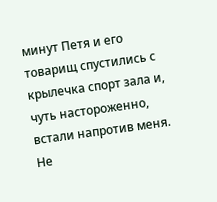минут Петя и его товарищ спустились с крылечка спорт зала и, чуть настороженно, встали напротив меня. Не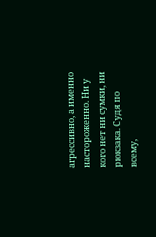агрессивно, а именно настороженно. Ни у кого нет ни сумки, ни рюкзака. Судя по всему,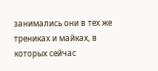занимались они в тех же трениках и майках, в которых сейчас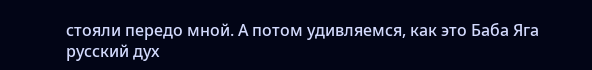стояли передо мной. А потом удивляемся, как это Баба Яга русский дух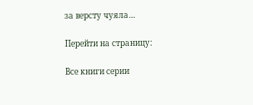за версту чуяла…

Перейти на страницу:

Все книги серии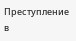Преступление в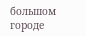большом городе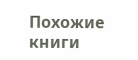Похожие книги